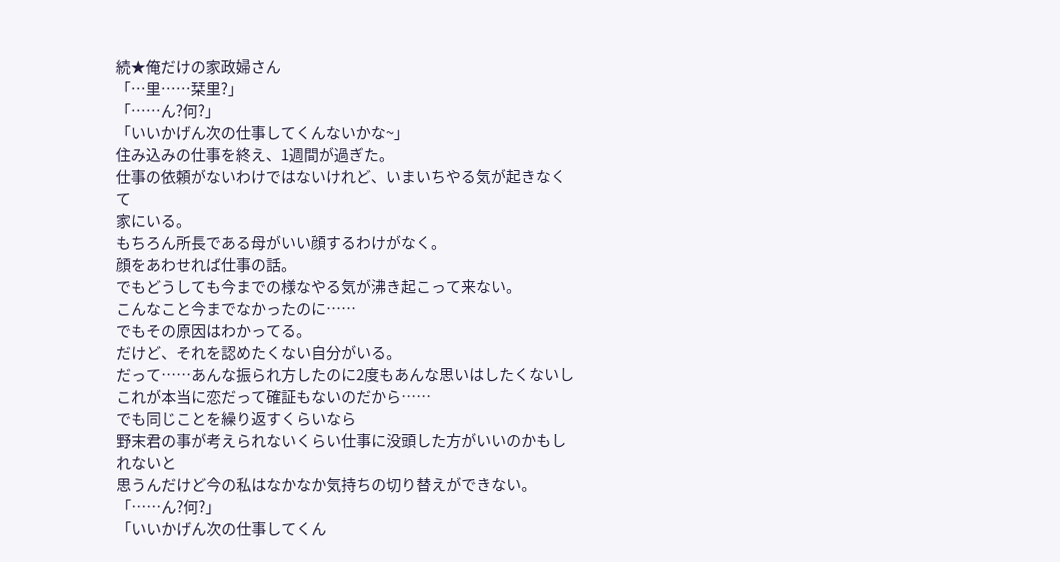続★俺だけの家政婦さん
「…里……栞里?」
「……ん?何?」
「いいかげん次の仕事してくんないかな~」
住み込みの仕事を終え、1週間が過ぎた。
仕事の依頼がないわけではないけれど、いまいちやる気が起きなくて
家にいる。
もちろん所長である母がいい顔するわけがなく。
顔をあわせれば仕事の話。
でもどうしても今までの様なやる気が沸き起こって来ない。
こんなこと今までなかったのに……
でもその原因はわかってる。
だけど、それを認めたくない自分がいる。
だって……あんな振られ方したのに2度もあんな思いはしたくないし
これが本当に恋だって確証もないのだから……
でも同じことを繰り返すくらいなら
野末君の事が考えられないくらい仕事に没頭した方がいいのかもしれないと
思うんだけど今の私はなかなか気持ちの切り替えができない。
「……ん?何?」
「いいかげん次の仕事してくん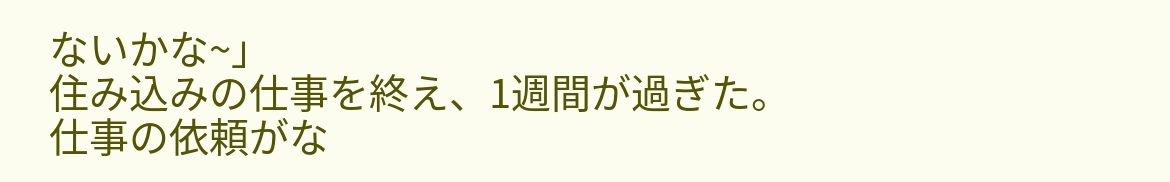ないかな~」
住み込みの仕事を終え、1週間が過ぎた。
仕事の依頼がな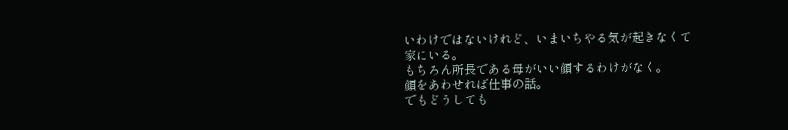いわけではないけれど、いまいちやる気が起きなくて
家にいる。
もちろん所長である母がいい顔するわけがなく。
顔をあわせれば仕事の話。
でもどうしても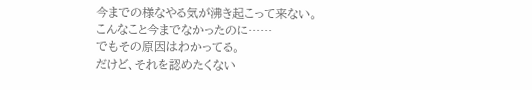今までの様なやる気が沸き起こって来ない。
こんなこと今までなかったのに……
でもその原因はわかってる。
だけど、それを認めたくない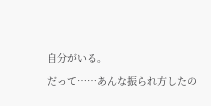自分がいる。
だって……あんな振られ方したの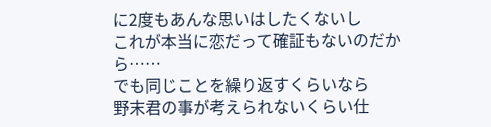に2度もあんな思いはしたくないし
これが本当に恋だって確証もないのだから……
でも同じことを繰り返すくらいなら
野末君の事が考えられないくらい仕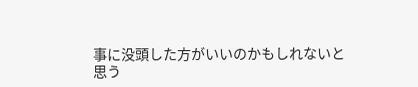事に没頭した方がいいのかもしれないと
思う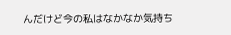んだけど今の私はなかなか気持ち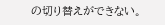の切り替えができない。